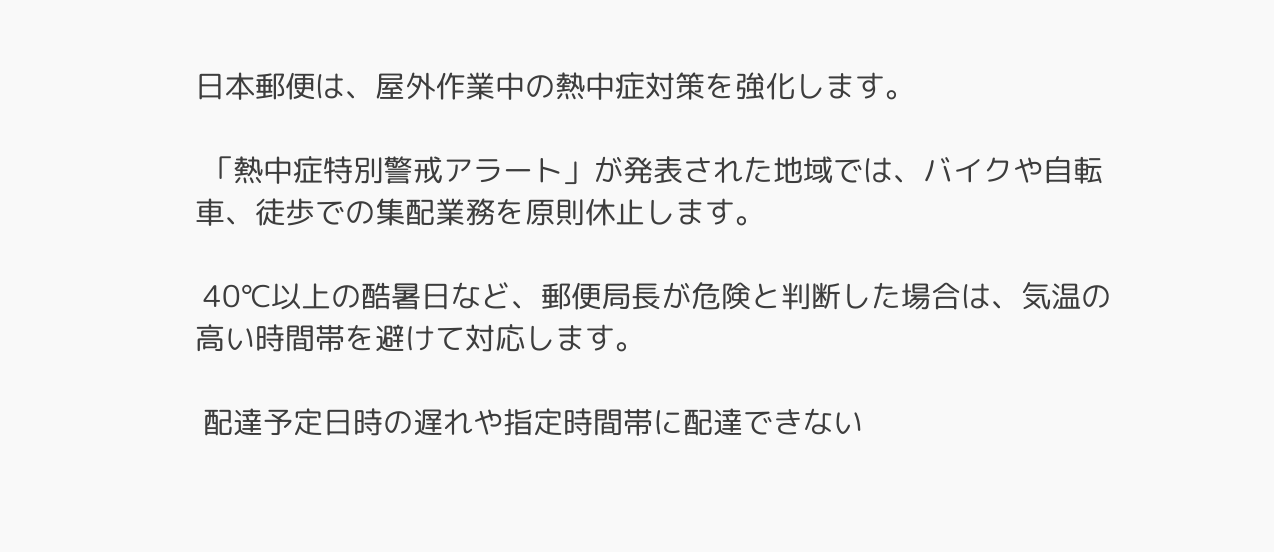日本郵便は、屋外作業中の熱中症対策を強化します。

 「熱中症特別警戒アラート」が発表された地域では、バイクや自転車、徒歩での集配業務を原則休止します。

 40℃以上の酷暑日など、郵便局長が危険と判断した場合は、気温の高い時間帯を避けて対応します。

 配達予定日時の遅れや指定時間帯に配達できない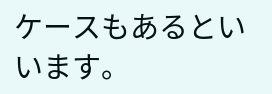ケースもあるといいます。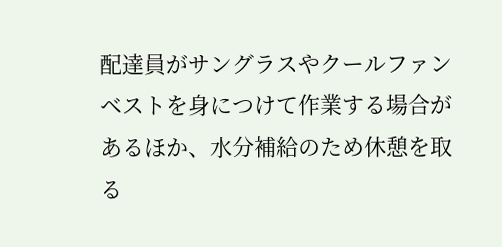配達員がサングラスやクールファンベストを身につけて作業する場合があるほか、水分補給のため休憩を取る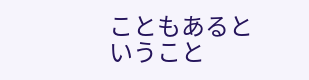こともあるということ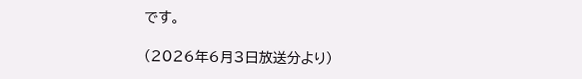です。

(2026年6月3日放送分より)